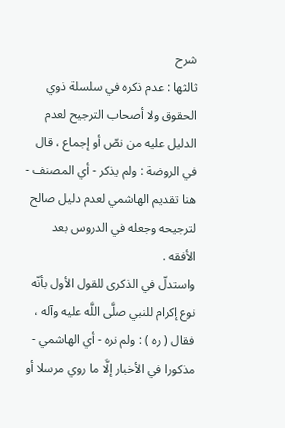شرح
ثالثها : عدم ذكره في سلسلة ذوي الحقوق ولا أصحاب الترجيح لعدم الدليل عليه من نصّ أو إجماع ، قال في الروضة : ولم يذكر - أي المصنف - هنا تقديم الهاشمي لعدم دليل صالح لترجيحه وجعله في الدروس بعد الأفقه .
واستدلّ في الذكرى للقول الأول بأنّه نوع إكرام للنبي صلَّى اللَّه عليه وآله ، فقال ( ره ) : ولم نره - أي الهاشمي - مذكورا في الأخبار إلَّا ما روي مرسلا أو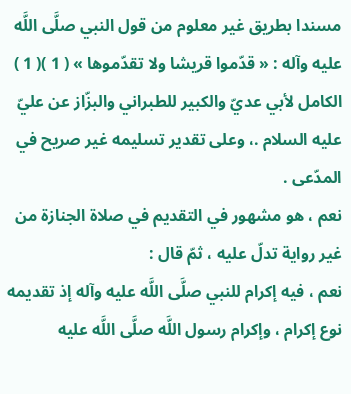مسندا بطريق غير معلوم من قول النبي صلَّى اللَّه عليه وآله : « قدّموا قريشا ولا تقدّموها » ( 1 )( 1 ) الكامل لأبي عديّ والكبير للطبراني والبزّاز عن عليّ عليه السلام .، وعلى تقدير تسليمه غير صريح في المدّعى .
نعم ، هو مشهور في التقديم في صلاة الجنازة من غير رواية تدلّ عليه ، ثمّ قال :
نعم ، فيه إكرام للنبي صلَّى اللَّه عليه وآله إذ تقديمه نوع إكرام ، وإكرام رسول اللَّه صلَّى اللَّه عليه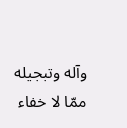وآله وتبجيله ممّا لا خفاء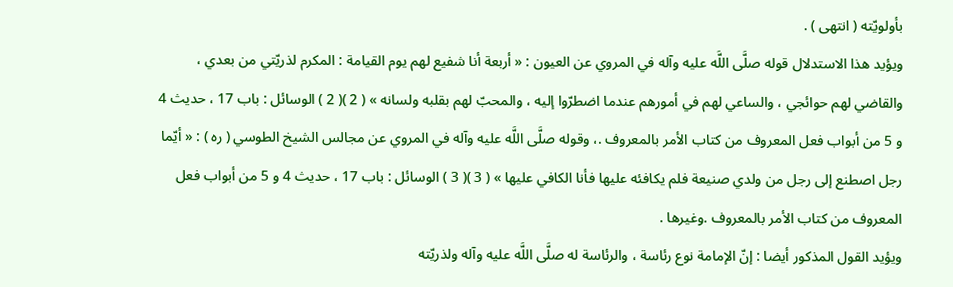بأولويّته ( انتهى ) .
ويؤيد هذا الاستدلال قوله صلَّى اللَّه عليه وآله في المروي عن العيون : « أربعة أنا شفيع لهم يوم القيامة : المكرم لذريّتي من بعدي ، والقاضي لهم حوائجي ، والساعي لهم في أمورهم عندما اضطرّوا إليه ، والمحبّ لهم بقلبه ولسانه » ( 2 )( 2 ) الوسائل : باب 17 ، حديث 4 و 5 من أبواب فعل المعروف من كتاب الأمر بالمعروف .، وقوله صلَّى اللَّه عليه وآله في المروي عن مجالس الشيخ الطوسي ( ره ) : « أيّما رجل اصطنع إلى رجل من ولدي صنيعة فلم يكافئه عليها فأنا الكافي عليها » ( 3 )( 3 ) الوسائل : باب 17 ، حديث 4 و 5 من أبواب فعل المعروف من كتاب الأمر بالمعروف .وغيرها .
ويؤيد القول المذكور أيضا : إنّ الإمامة نوع رئاسة ، والرئاسة له صلَّى اللَّه عليه وآله ولذريّته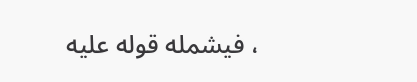، فيشمله قوله عليه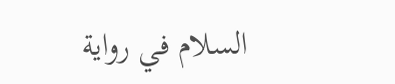السلام في رواية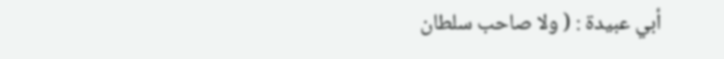أبي عبيدة : ( ولا صاحب سلطان